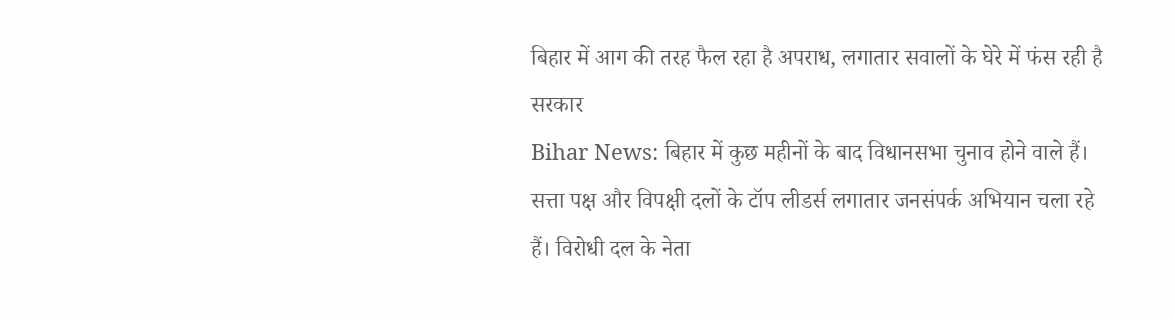बिहार में आग की तरह फैल रहा है अपराध, लगातार सवालों के घेरे में फंस रही है सरकार
Bihar News: बिहार में कुछ महीनों के बाद विधानसभा चुनाव होने वाले हैं। सत्ता पक्ष और विपक्षी दलों के टॉप लीडर्स लगातार जनसंपर्क अभियान चला रहे हैं। विरोधी दल के नेता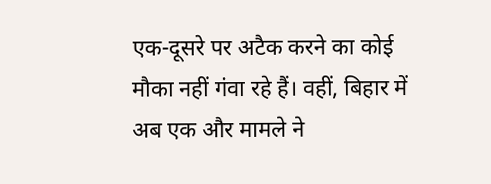एक-दूसरे पर अटैक करने का कोई मौका नहीं गंवा रहे हैं। वहीं, बिहार में अब एक और मामले ने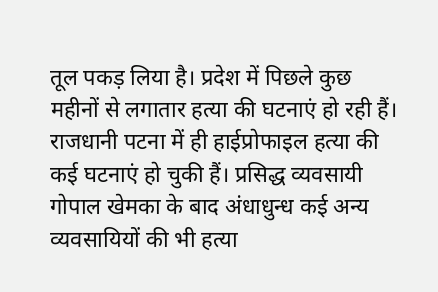तूल पकड़ लिया है। प्रदेश में पिछले कुछ महीनों से लगातार हत्या की घटनाएं हो रही हैं। राजधानी पटना में ही हाईप्रोफाइल हत्या की कई घटनाएं हो चुकी हैं। प्रसिद्ध व्यवसायी गोपाल खेमका के बाद अंधाधुन्ध कई अन्य व्यवसायियों की भी हत्या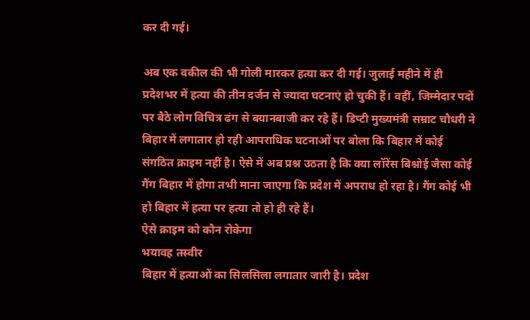कर दी गई।

अब एक वकील की भी गोली मारकर हत्या कर दी गई। जुलाई महीने में ही प्रदेशभर में हत्या की तीन दर्जन से ज्यादा घटनाएं हो चुकी हैं। वहीं, जिम्मेदार पदों पर बैठे लोग विचित्र ढंग से बयानबाजी कर रहे हैं। डिप्टी मुख्यमंत्री सम्राट चौधरी ने बिहार में लगातार हो रही आपराधिक घटनाओं पर बोला कि बिहार में कोई संगठित क्राइम नहीं है। ऐसे में अब प्रश्न उठता है कि क्या लॉरेंस बिश्नोई जैसा कोई गैंग बिहार में होगा तभी माना जाएगा कि प्रदेश में अपराध हो रहा है। गैंग कोई भी हो बिहार में हत्या पर हत्या तो हो ही रहे हैं।
ऐसे क्राइम को कौन रोकेगा
भयावह तस्वीर
बिहार में हत्याओं का सिलसिला लगातार जारी है। प्रदेश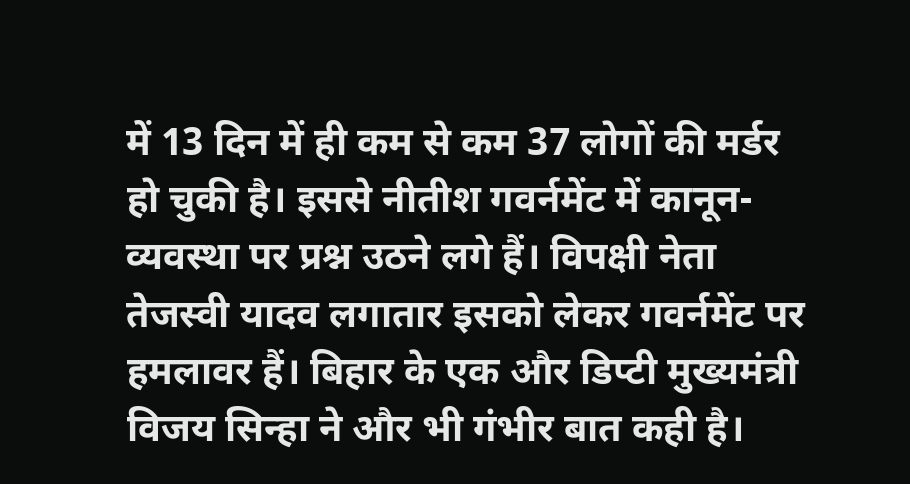में 13 दिन में ही कम से कम 37 लोगों की मर्डर हो चुकी है। इससे नीतीश गवर्नमेंट में कानून-व्यवस्था पर प्रश्न उठने लगे हैं। विपक्षी नेता तेजस्वी यादव लगातार इसको लेकर गवर्नमेंट पर हमलावर हैं। बिहार के एक और डिप्टी मुख्यमंत्री विजय सिन्हा ने और भी गंभीर बात कही है।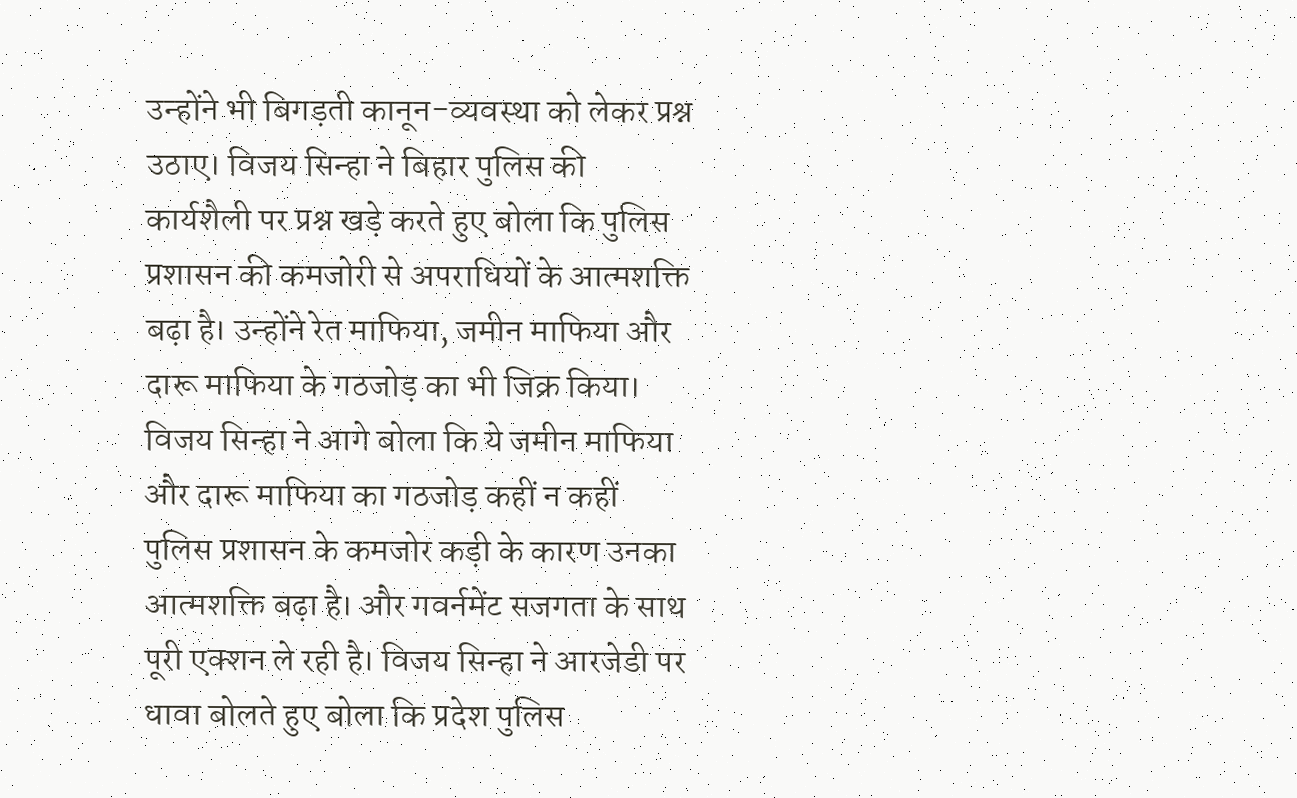उन्होंने भी बिगड़ती कानून-व्यवस्था को लेकर प्रश्न उठाए। विजय सिन्हा ने बिहार पुलिस की कार्यशैली पर प्रश्न खड़े करते हुए बोला कि पुलिस प्रशासन की कमजोरी से अपराधियों के आत्मशक्ति बढ़ा है। उन्होंने रेत माफिया, जमीन माफिया और दारू माफिया के गठजोड़ का भी जिक्र किया। विजय सिन्हा ने आगे बोला कि ये जमीन माफिया और दारू माफिया का गठजोड़ कहीं न कहीं पुलिस प्रशासन के कमजोर कड़ी के कारण उनका आत्मशक्ति बढ़ा है। और गवर्नमेंट सजगता के साथ पूरी एक्शन ले रही है। विजय सिन्हा ने आरजेडी पर धावा बोलते हुए बोला कि प्रदेश पुलिस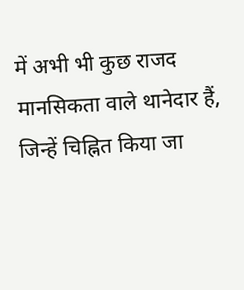में अभी भी कुछ राजद मानसिकता वाले थानेदार हैं, जिन्हें चिह्नित किया जा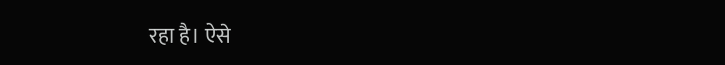रहा है। ऐसे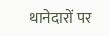थानेदारों पर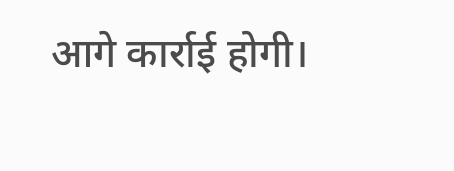आगे कार्राई होगी।